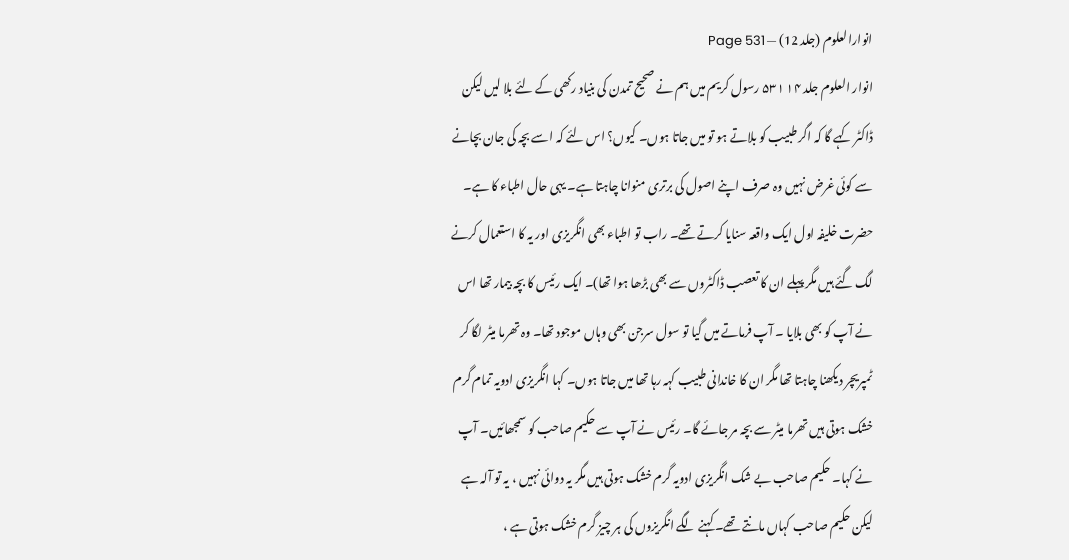انوارالعلوم (جلد 12) — Page 531
انوار العلوم جلد ۱۴ ۵۳۱ رسول کریم میں ہم نے صحیح تمدن کی بنیاد رکھی کے لئے بلا لیں لیکن ڈاکٹر کہے گا کہ اگر طبیب کو بلاتے ہو تو میں جاتا ہوں۔ کیوں؟ اس لئے کہ اسے بچہ کی جان بچانے سے کوئی غرض نہیں وہ صرف اپنے اصول کی برتری منوانا چاہتا ہے۔ یہی حال اطباء کا ہے۔ حضرت خلیفہ اول ایک واقعہ سنایا کرتے تھے۔ راب تو اطباء بھی انگریزی اور یہ کا استعمال کرنے لگ گئے ہیں مگر پہلے ان کا تعصب ڈاکٹروں سے بھی بڑھا ہوا تھا)۔ ایک رئیس کا بچہ بیمار تھا اس نے آپ کو بھی بلایا ۔ آپ فرماتے میں گیا تو سول سرجن بھی وہاں موجود تھا۔ وہ تھرما میٹر لگا کر ٹمپریچر دیکھنا چاہتا تھا مگر ان کا خاندانی طبیب کہہ رہا تھا میں جاتا ہوں۔ کہا انگریزی ادویہ تمام گرم خشک ہوتی ہیں تھرما میٹر سے بچہ مر جائے گا۔ رئیس نے آپ سے حکیم صاحب کو سمجھائیں۔ آپ نے کہا۔ حکیم صاحب بے شک انگریزی ادویہ گرم خشک ہوتی ہیں مگر یہ دوائی نہیں ، یہ تو آلہ ہے لیکن حکیم صاحب کہاں مانتے تھے۔ کہنے لگے انگریزوں کی ہر چیز گرم خشک ہوتی ہے ،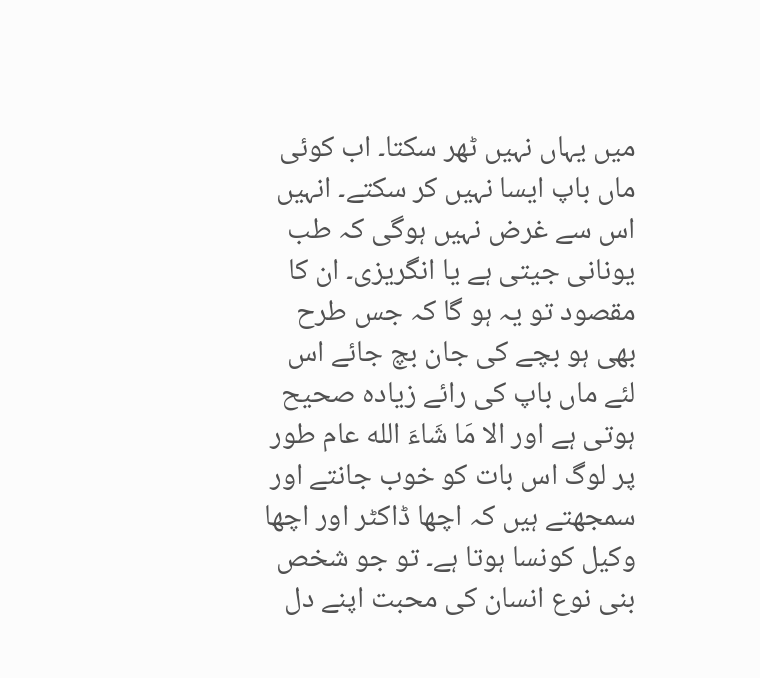میں یہاں نہیں ٹھر سکتا۔ اب کوئی ماں باپ ایسا نہیں کر سکتے۔ انہیں اس سے غرض نہیں ہوگی کہ طب یونانی جیتی ہے یا انگریزی۔ ان کا مقصود تو یہ ہو گا کہ جس طرح بھی ہو بچے کی جان بچ جائے اس لئے ماں باپ کی رائے زیادہ صحیح ہوتی ہے اور الا مَا شَاءَ الله عام طور پر لوگ اس بات کو خوب جانتے اور سمجھتے ہیں کہ اچھا ڈاکٹر اور اچھا وکیل کونسا ہوتا ہے۔ تو جو شخص بنی نوع انسان کی محبت اپنے دل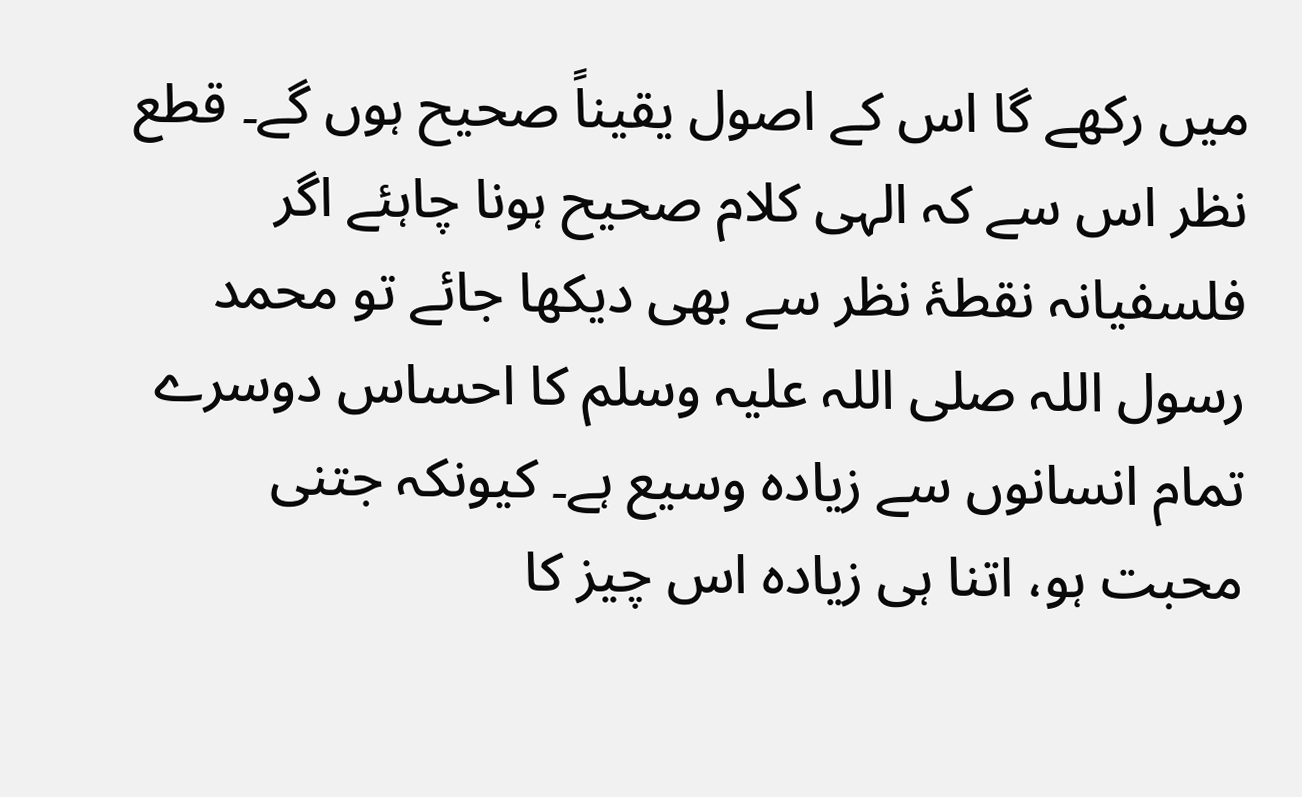میں رکھے گا اس کے اصول یقیناً صحیح ہوں گے۔ قطع نظر اس سے کہ الہی کلام صحیح ہونا چاہئے اگر فلسفیانہ نقطۂ نظر سے بھی دیکھا جائے تو محمد رسول اللہ صلی اللہ علیہ وسلم کا احساس دوسرے تمام انسانوں سے زیادہ وسیع ہے۔ کیونکہ جتنی محبت ہو، اتنا ہی زیادہ اس چیز کا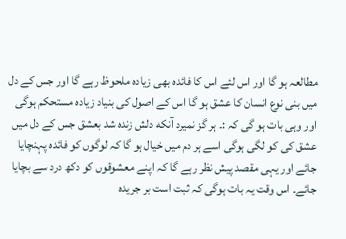مطالعہ ہو گا اور اس لئے اس کا فائدہ بھی زیادہ ملحوظ رہے گا اور جس کے دل میں بنی نوع انسان کا عشق ہو گا اس کے اصول کی بنیاد زیادہ مستحکم ہوگی اور وہی بات ہو گی کہ :۔ ہر گز نمیرد آنکه دلش زنده شد بعشق جس کے دل میں عشق کی کو لگی ہوگی اسے ہر دم میں خیال ہو گا کہ لوگوں کو فائدہ پہنچایا جائے اور یہی مقصد پیش نظر رہے گا کہ اپنے معشوقوں کو دکھ درد سے بچایا جائے۔ اس وقت یہ بات ہوگی کہ ثبت است بر جریده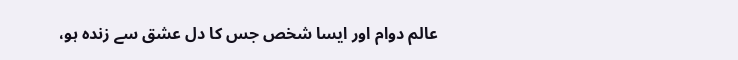عالم دوام اور ایسا شخص جس کا دل عشق سے زندہ ہو،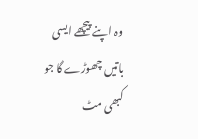وہ اپنے پیچھے ایسی باتیں چھوڑے گا جو کبھی مٹ